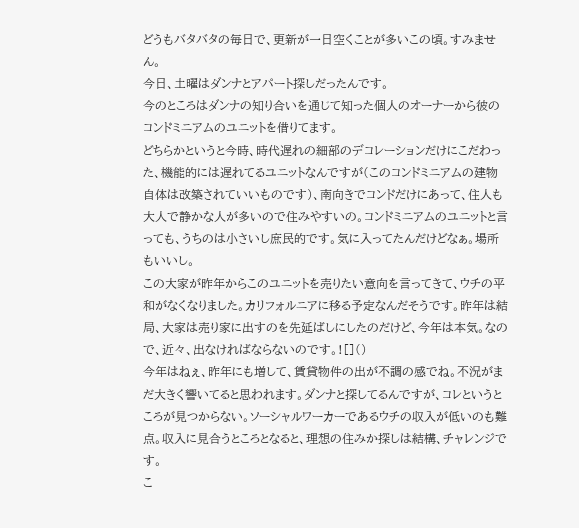どうもバタバタの毎日で、更新が一日空くことが多いこの頃。すみません。
今日、土曜はダンナとアパート探しだったんです。
今のところはダンナの知り合いを通じて知った個人のオーナーから彼のコンドミニアムのユニットを借りてます。
どちらかというと今時、時代遅れの細部のデコレーションだけにこだわった、機能的には遅れてるユニットなんですが(このコンドミニアムの建物自体は改築されていいものです)、南向きでコンドだけにあって、住人も大人で静かな人が多いので住みやすいの。コンドミニアムのユニットと言っても、うちのは小さいし庶民的です。気に入ってたんだけどなぁ。場所もいいし。
この大家が昨年からこのユニットを売りたい意向を言ってきて、ウチの平和がなくなりました。カリフォルニアに移る予定なんだそうです。昨年は結局、大家は売り家に出すのを先延ばしにしたのだけど、今年は本気。なので、近々、出なければならないのです。![]()
今年はねぇ、昨年にも増して、賃貸物件の出が不調の感でね。不況がまだ大きく響いてると思われます。ダンナと探してるんですが、コレというところが見つからない。ソーシャルワーカーであるウチの収入が低いのも難点。収入に見合うところとなると、理想の住みか探しは結構、チャレンジです。
こ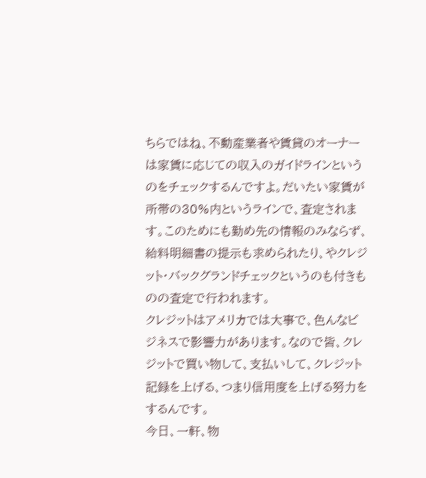ちらではね、不動産業者や賃貸のオーナーは家賃に応じての収入のガイドラインというのをチェックするんですよ。だいたい家賃が所帯の30%内というラインで、査定されます。このためにも勤め先の情報のみならず、給料明細書の提示も求められたり、やクレジット・バックグランドチェックというのも付きものの査定で行われます。
クレジットはアメリカでは大事で、色んなビジネスで影響力があります。なので皆、クレジットで買い物して、支払いして、クレジット記録を上げる、つまり信用度を上げる努力をするんです。
今日、一軒、物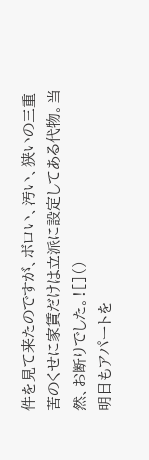件を見て来たのですが、ボロい、汚い、狭いの三重苦のくせに家賃だけは立派に設定してある代物。当然、お断りでした。![]()
明日もアパートを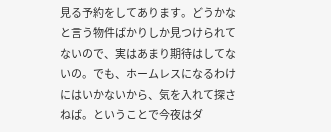見る予約をしてあります。どうかなと言う物件ばかりしか見つけられてないので、実はあまり期待はしてないの。でも、ホームレスになるわけにはいかないから、気を入れて探さねば。ということで今夜はダ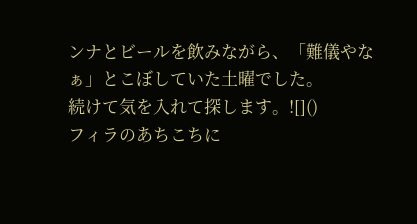ンナとビールを飲みながら、「難儀やなぁ」とこぼしていた土曜でした。
続けて気を入れて探します。![]()
フィラのあちこちに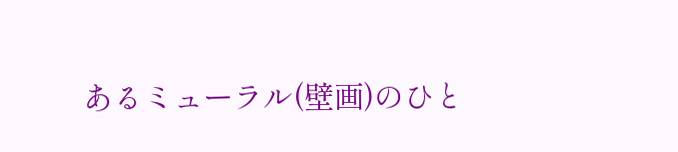あるミューラル(壁画)のひと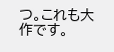つ。これも大作です。